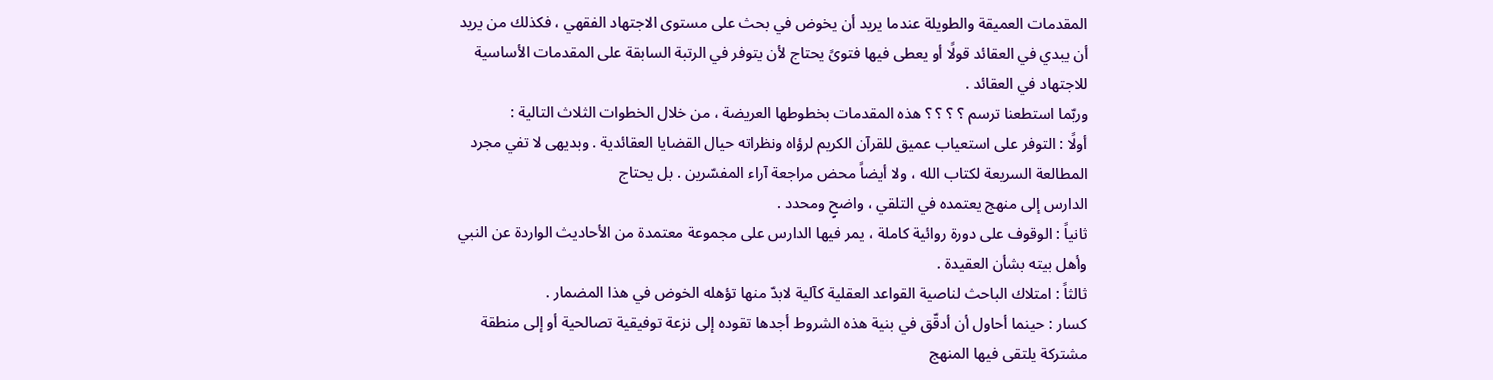المقدمات العميقة والطويلة عندما يريد أن يخوض في بحث على مستوى الاجتهاد الفقهي ، فكذلك من يريد أن يبدي في العقائد قولًا أو يعطى فيها فتوىً يحتاج لأن يتوفر في الرتبة السابقة على المقدمات الأساسية للاجتهاد في العقائد .
وربّما استطعنا ترسم ؟ ؟ ؟ ؟ هذه المقدمات بخطوطها العريضة ، من خلال الخطوات الثلاث التالية :
أولًا : التوفر على استعياب عميق للقرآن الكريم لرؤاه ونظراته حيال القضايا العقائدية . وبديهى لا تفي مجرد المطالعة السريعة لكتاب الله ، ولا أيضاً محض مراجعة آراء المفسّرين . بل يحتاج
الدارس إلى منهج يعتمده في التلقي ، واضحٍ ومحدد .
ثانياً : الوقوف على دورة روائية كاملة ، يمر فيها الدارس على مجموعة معتمدة من الأحاديث الواردة عن النبي وأهل بيته بشأن العقيدة .
ثالثاً : امتلاك الباحث لناصية القواعد العقلية كآلية لابدّ منها تؤهله الخوض في هذا المضمار .
كسار : حينما أحاول أن أدقّق في بنية هذه الشروط أجدها تقوده إلى نزعة توفيقية تصالحية أو إلى منطقة مشتركة يلتقى فيها المنهج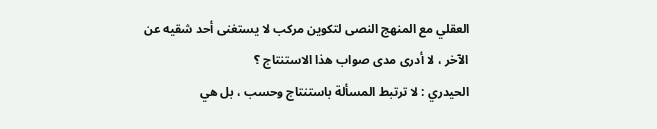العقلي مع المنهج النصى لتكوين مركب لا يستغنى أحد شقيه عن الآخر ، لا أدرى مدى صواب هذا الاستنتاج ؟
الحيدري : لا ترتبط المسألة باستنتاج وحسب ، بل هي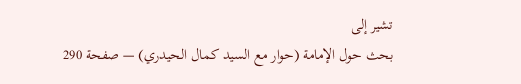تشير إلى
بحث حول الإمامة (حوار مع السيد كمال الحيدري) — صفحة 290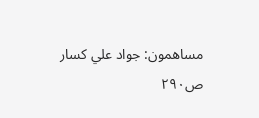مساهمون: جواد علي كسار
ص٢٩٠